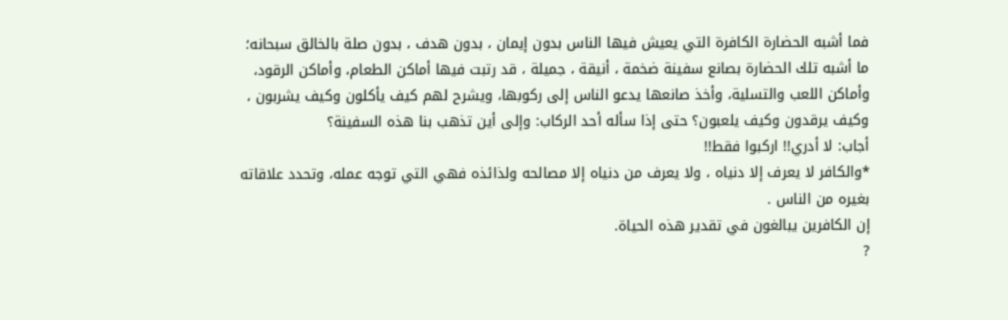فما أشبه الحضارة الكافرة التي يعيش فيها الناس بدون إيمان ، بدون هدف ، بدون صلة بالخالق سبحانه؛ ما أشبه تلك الحضارة بصانع سفينة ضخمة ، أنيقة ، جميلة ، قد رتبت فيها أماكن الطعام، وأماكن الرقود، وأماكن اللعب والتسلية، وأخذ صانعها يدعو الناس إلى ركوبها، ويشرح لهم كيف يأكلون وكيف يشربون ، وكيف يرقدون وكيف يلعبون؟ حتى إذا سأله أحد الركاب: وإلى أين تذهب بنا هذه السفينة؟
أجاب: لا أدري!! اركبوا فقط!!
*والكافر لا يعرف إلا دنياه ، ولا يعرف من دنياه إلا مصالحه ولذائذه فهي التي توجه عمله، وتحدد علاقاته بغيره من الناس .
إن الكافرين يبالغون في تقدير هذه الحياة.
?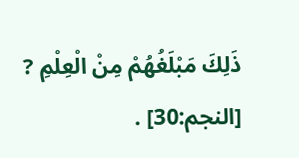ذَلِكَ مَبْلَغُهُمْ مِنْ الْعِلْمِ ? [النجم:30] .